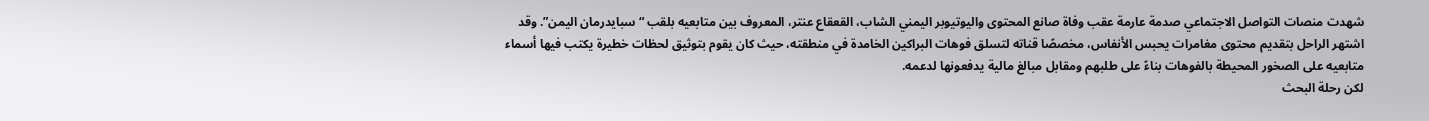شهدت منصات التواصل الاجتماعي صدمة عارمة عقب وفاة صانع المحتوى واليوتيوبر اليمني الشاب، القعقاع عنتر، المعروف بين متابعيه بلقب “سبايدرمان اليمن”. وقد اشتهر الراحل بتقديم محتوى مغامرات يحبس الأنفاس، مخصصًا قناته لتسلق فوهات البراكين الخامدة في منطقته، حيث كان يقوم بتوثيق لحظات خطيرة يكتب فيها أسماء متابعيه على الصخور المحيطة بالفوهات بناءً على طلبهم ومقابل مبالغ مالية يدفعونها لدعمه.
لكن رحلة البحث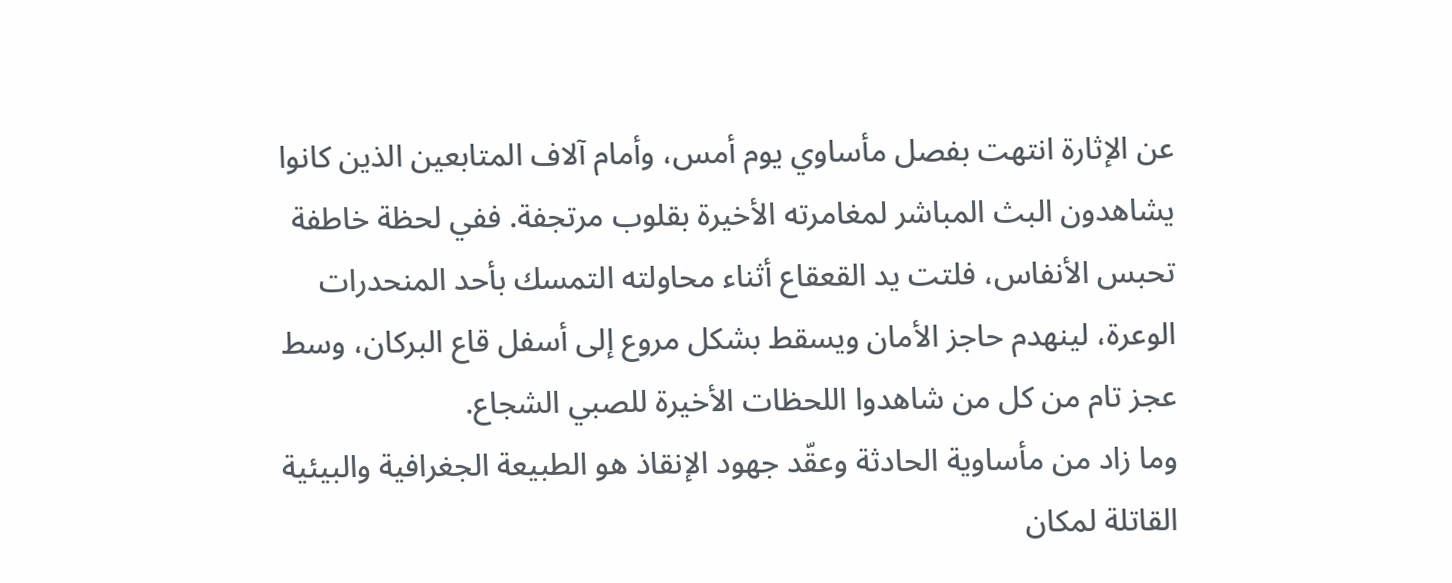عن الإثارة انتهت بفصل مأساوي يوم أمس، وأمام آلاف المتابعين الذين كانوا يشاهدون البث المباشر لمغامرته الأخيرة بقلوب مرتجفة. ففي لحظة خاطفة تحبس الأنفاس، فلتت يد القعقاع أثناء محاولته التمسك بأحد المنحدرات الوعرة، لينهدم حاجز الأمان ويسقط بشكل مروع إلى أسفل قاع البركان، وسط عجز تام من كل من شاهدوا اللحظات الأخيرة للصبي الشجاع.
وما زاد من مأساوية الحادثة وعقّد جهود الإنقاذ هو الطبيعة الجغرافية والبيئية القاتلة لمكان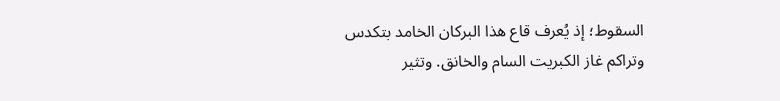السقوط؛ إذ يُعرف قاع هذا البركان الخامد بتكدس وتراكم غاز الكبريت السام والخانق. وتثير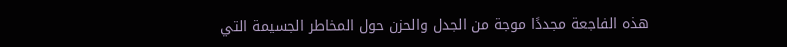هذه الفاجعة مجددًا موجة من الجدل والحزن حول المخاطر الجسيمة التي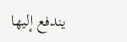يندفع إليها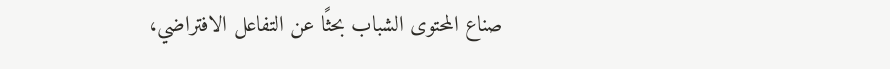صناع المحتوى الشباب بحثًا عن التفاعل الافتراضي،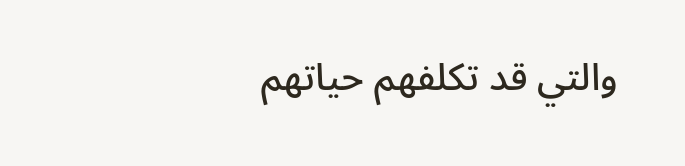والتي قد تكلفهم حياتهم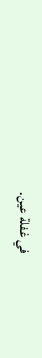في غفلة عين.